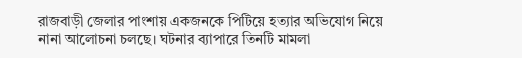রাজবাড়ী জেলার পাংশায় একজনকে পিটিয়ে হত্যার অভিযোগ নিয়ে নানা আলোচনা চলছে। ঘটনার ব্যাপারে তিনটি মামলা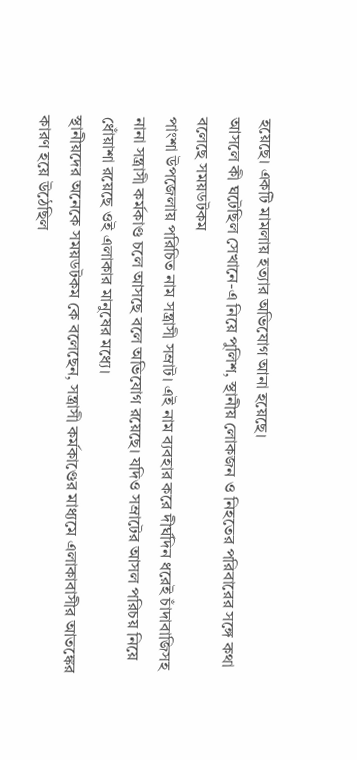হয়েছে। একটি মামলায় হত্যার অভিযোগ আনা হয়েছে।
আসলে কী ঘটেছিল সেখানে-এ নিয়ে পুলিশ, স্থানীয় লোকজন ও নিহতের পরিবারের সঙ্গে কথা বলেছে সময়ডটকম
পাংশা উপজেলায় পরিচিত নাম সন্ত্রাসী সম্রাট। এই নাম ব্যবহার করে দীর্ঘদিন ধরেই চাঁদাবাজিসহ নানা সন্ত্রাসী কর্মকাণ্ড চলে আসছে বলে অভিযোগ রয়েছে। যদিও সম্রাটের আসল পরিচয় নিয়ে ধোঁয়াশা রয়েছে ওই এলাকার মানুষের মধ্যে।
স্থানীয়দের অনেকে সময়ডটকম কে বলেছেন, সন্ত্রাসী কর্মকাণ্ডের মাধ্যমে এলাকাবাসীর আতঙ্কের কারণ হয়ে উঠেছিল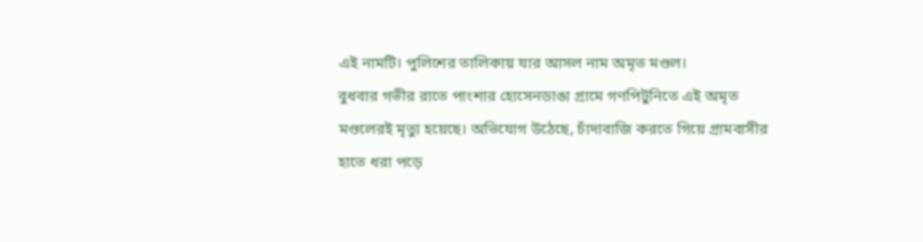এই নামটি। পুলিশের তালিকায় যার আসল নাম অমৃত মণ্ডল।
বুধবার গভীর রাতে পাংশার হোসেনডাঙা গ্রামে গণপিটুনিতে এই অমৃত মণ্ডলেরই মৃত্যু হয়েছে। অভিযোগ উঠেছে, চাঁদাবাজি করতে গিয়ে গ্রামবাসীর হাতে ধরা পড়ে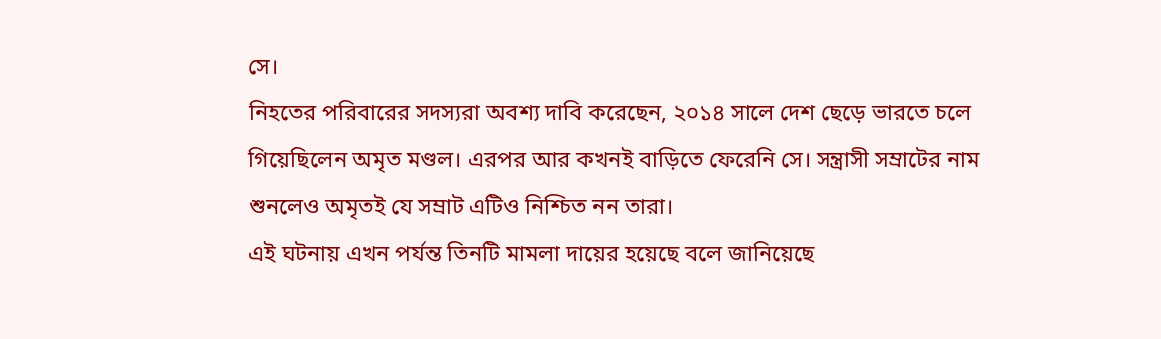সে।
নিহতের পরিবারের সদস্যরা অবশ্য দাবি করেছেন, ২০১৪ সালে দেশ ছেড়ে ভারতে চলে গিয়েছিলেন অমৃত মণ্ডল। এরপর আর কখনই বাড়িতে ফেরেনি সে। সন্ত্রাসী সম্রাটের নাম শুনলেও অমৃতই যে সম্রাট এটিও নিশ্চিত নন তারা।
এই ঘটনায় এখন পর্যন্ত তিনটি মামলা দায়ের হয়েছে বলে জানিয়েছে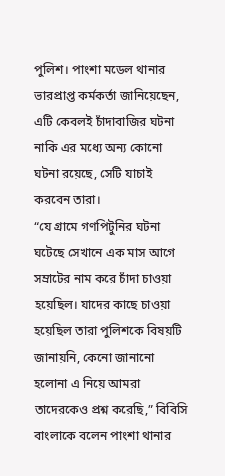পুলিশ। পাংশা মডেল থানার ভারপ্রাপ্ত কর্মকর্তা জানিয়েছেন, এটি কেবলই চাঁদাবাজির ঘটনা নাকি এর মধ্যে অন্য কোনো ঘটনা রয়েছে, সেটি যাচাই করবেন তারা।
“যে গ্রামে গণপিটুনির ঘটনা ঘটেছে সেখানে এক মাস আগে সম্রাটের নাম করে চাঁদা চাওয়া হয়েছিল। যাদের কাছে চাওয়া হয়েছিল তারা পুলিশকে বিষয়টি জানায়নি, কেনো জানানো হলোনা এ নিয়ে আমরা তাদেরকেও প্রশ্ন করেছি,” বিবিসি বাংলাকে বলেন পাংশা থানার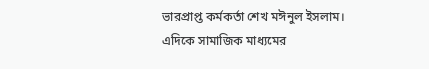ভারপ্রাপ্ত কর্মকর্তা শেখ মঈনুল ইসলাম।
এদিকে সামাজিক মাধ্যমের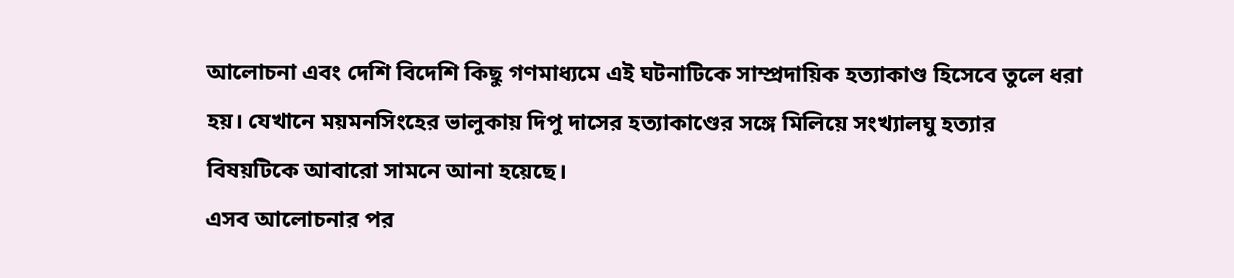আলোচনা এবং দেশি বিদেশি কিছু গণমাধ্যমে এই ঘটনাটিকে সাম্প্রদায়িক হত্যাকাণ্ড হিসেবে তুলে ধরা হয়। যেখানে ময়মনসিংহের ভালুকায় দিপু দাসের হত্যাকাণ্ডের সঙ্গে মিলিয়ে সংখ্যালঘু হত্যার বিষয়টিকে আবারো সামনে আনা হয়েছে।
এসব আলোচনার পর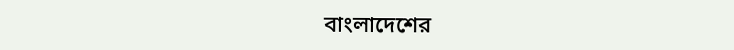বাংলাদেশের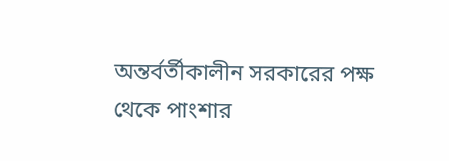অন্তর্বর্তীকালীন সরকারের পক্ষ থেকে পাংশার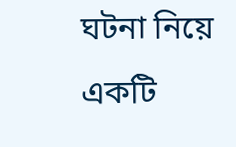ঘটনা নিয়ে একটি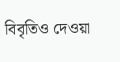বিবৃতিও দেওয়া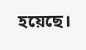হয়েছে।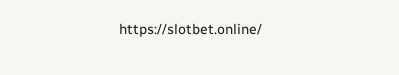https://slotbet.online/